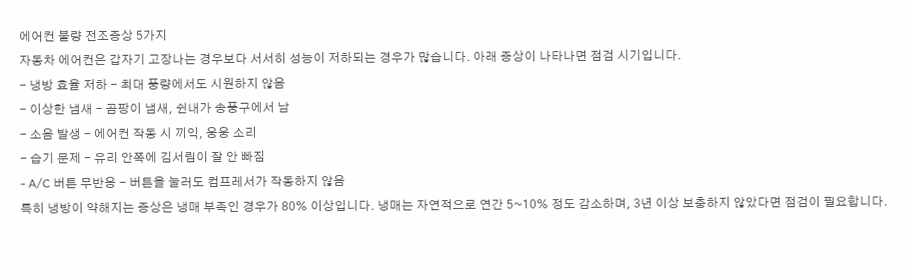에어컨 불량 전조증상 5가지
자동차 에어컨은 갑자기 고장나는 경우보다 서서히 성능이 저하되는 경우가 많습니다. 아래 증상이 나타나면 점검 시기입니다.
- 냉방 효율 저하 - 최대 풍량에서도 시원하지 않음
- 이상한 냄새 - 곰팡이 냄새, 쉰내가 송풍구에서 남
- 소음 발생 - 에어컨 작동 시 끼익, 웅웅 소리
- 습기 문제 - 유리 안쪽에 김서림이 잘 안 빠짐
- A/C 버튼 무반응 - 버튼을 눌러도 컴프레서가 작동하지 않음
특히 냉방이 약해지는 증상은 냉매 부족인 경우가 80% 이상입니다. 냉매는 자연적으로 연간 5~10% 정도 감소하며, 3년 이상 보충하지 않았다면 점검이 필요합니다.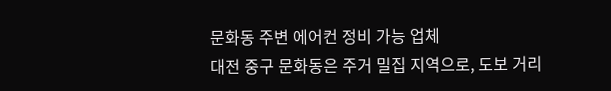문화동 주변 에어컨 정비 가능 업체
대전 중구 문화동은 주거 밀집 지역으로, 도보 거리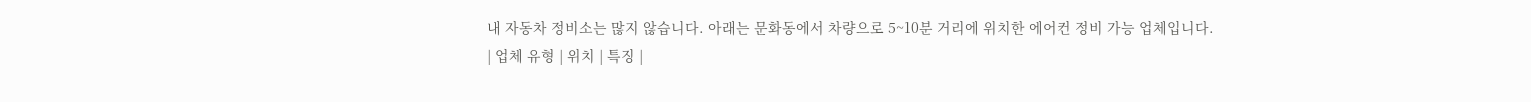내 자동차 정비소는 많지 않습니다. 아래는 문화동에서 차량으로 5~10분 거리에 위치한 에어컨 정비 가능 업체입니다.
| 업체 유형 | 위치 | 특징 |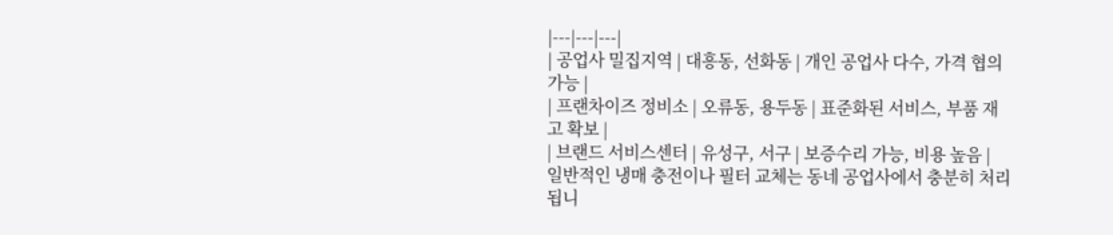|---|---|---|
| 공업사 밀집지역 | 대흥동, 선화동 | 개인 공업사 다수, 가격 협의 가능 |
| 프랜차이즈 정비소 | 오류동, 용두동 | 표준화된 서비스, 부품 재고 확보 |
| 브랜드 서비스센터 | 유성구, 서구 | 보증수리 가능, 비용 높음 |
일반적인 냉매 충전이나 필터 교체는 동네 공업사에서 충분히 처리됩니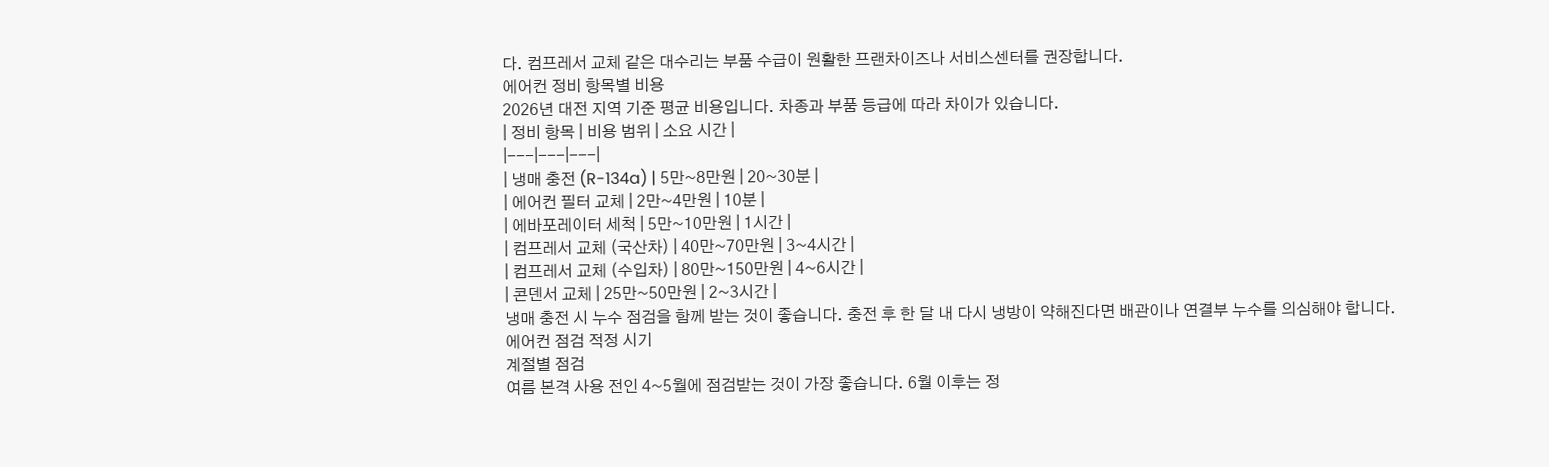다. 컴프레서 교체 같은 대수리는 부품 수급이 원활한 프랜차이즈나 서비스센터를 권장합니다.
에어컨 정비 항목별 비용
2026년 대전 지역 기준 평균 비용입니다. 차종과 부품 등급에 따라 차이가 있습니다.
| 정비 항목 | 비용 범위 | 소요 시간 |
|---|---|---|
| 냉매 충전 (R-134a) | 5만~8만원 | 20~30분 |
| 에어컨 필터 교체 | 2만~4만원 | 10분 |
| 에바포레이터 세척 | 5만~10만원 | 1시간 |
| 컴프레서 교체 (국산차) | 40만~70만원 | 3~4시간 |
| 컴프레서 교체 (수입차) | 80만~150만원 | 4~6시간 |
| 콘덴서 교체 | 25만~50만원 | 2~3시간 |
냉매 충전 시 누수 점검을 함께 받는 것이 좋습니다. 충전 후 한 달 내 다시 냉방이 약해진다면 배관이나 연결부 누수를 의심해야 합니다.
에어컨 점검 적정 시기
계절별 점검
여름 본격 사용 전인 4~5월에 점검받는 것이 가장 좋습니다. 6월 이후는 정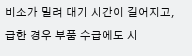비소가 밀려 대기 시간이 길어지고, 급한 경우 부품 수급에도 시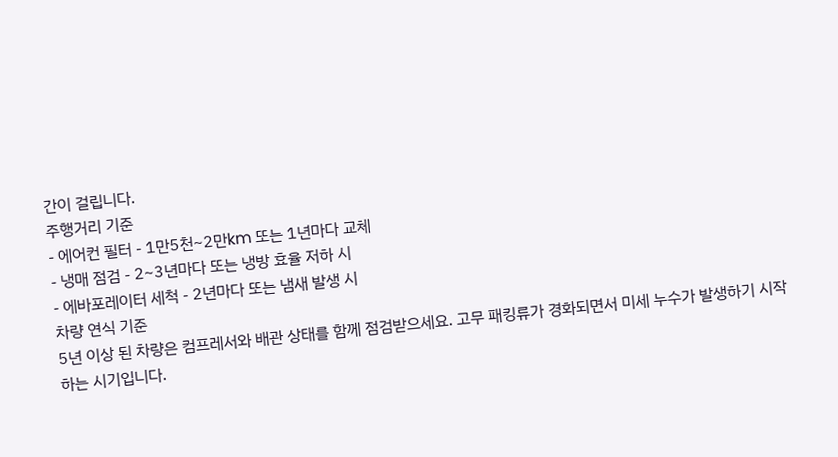간이 걸립니다.
주행거리 기준
- 에어컨 필터 - 1만5천~2만km 또는 1년마다 교체
- 냉매 점검 - 2~3년마다 또는 냉방 효율 저하 시
- 에바포레이터 세척 - 2년마다 또는 냄새 발생 시
차량 연식 기준
5년 이상 된 차량은 컴프레서와 배관 상태를 함께 점검받으세요. 고무 패킹류가 경화되면서 미세 누수가 발생하기 시작하는 시기입니다.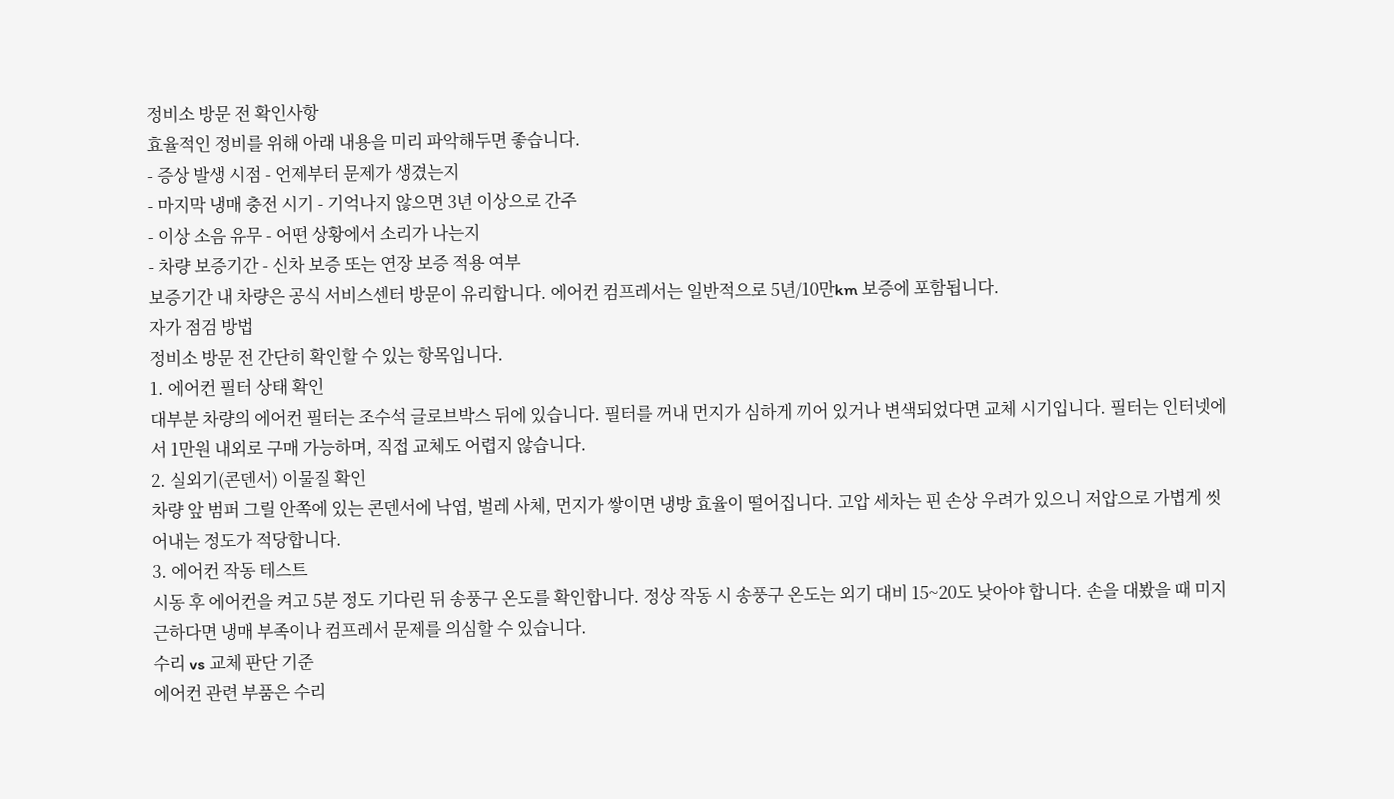정비소 방문 전 확인사항
효율적인 정비를 위해 아래 내용을 미리 파악해두면 좋습니다.
- 증상 발생 시점 - 언제부터 문제가 생겼는지
- 마지막 냉매 충전 시기 - 기억나지 않으면 3년 이상으로 간주
- 이상 소음 유무 - 어떤 상황에서 소리가 나는지
- 차량 보증기간 - 신차 보증 또는 연장 보증 적용 여부
보증기간 내 차량은 공식 서비스센터 방문이 유리합니다. 에어컨 컴프레서는 일반적으로 5년/10만km 보증에 포함됩니다.
자가 점검 방법
정비소 방문 전 간단히 확인할 수 있는 항목입니다.
1. 에어컨 필터 상태 확인
대부분 차량의 에어컨 필터는 조수석 글로브박스 뒤에 있습니다. 필터를 꺼내 먼지가 심하게 끼어 있거나 변색되었다면 교체 시기입니다. 필터는 인터넷에서 1만원 내외로 구매 가능하며, 직접 교체도 어렵지 않습니다.
2. 실외기(콘덴서) 이물질 확인
차량 앞 범퍼 그릴 안쪽에 있는 콘덴서에 낙엽, 벌레 사체, 먼지가 쌓이면 냉방 효율이 떨어집니다. 고압 세차는 핀 손상 우려가 있으니 저압으로 가볍게 씻어내는 정도가 적당합니다.
3. 에어컨 작동 테스트
시동 후 에어컨을 켜고 5분 정도 기다린 뒤 송풍구 온도를 확인합니다. 정상 작동 시 송풍구 온도는 외기 대비 15~20도 낮아야 합니다. 손을 대봤을 때 미지근하다면 냉매 부족이나 컴프레서 문제를 의심할 수 있습니다.
수리 vs 교체 판단 기준
에어컨 관련 부품은 수리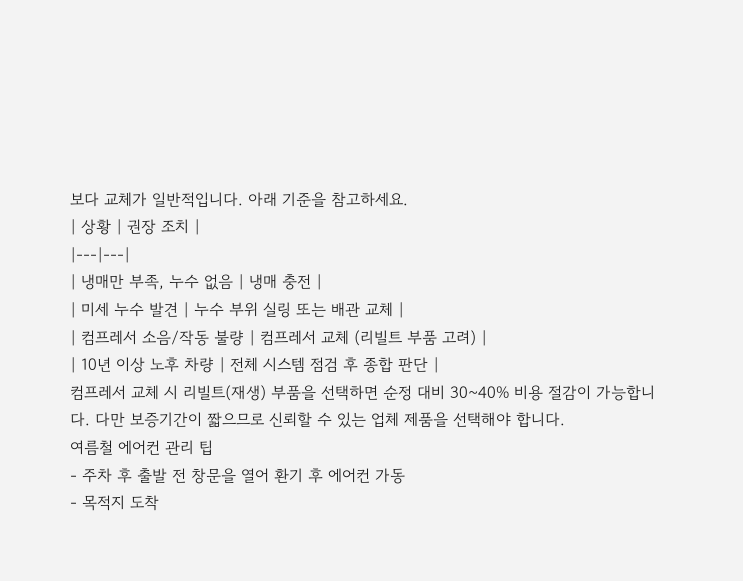보다 교체가 일반적입니다. 아래 기준을 참고하세요.
| 상황 | 권장 조치 |
|---|---|
| 냉매만 부족, 누수 없음 | 냉매 충전 |
| 미세 누수 발견 | 누수 부위 실링 또는 배관 교체 |
| 컴프레서 소음/작동 불량 | 컴프레서 교체 (리빌트 부품 고려) |
| 10년 이상 노후 차량 | 전체 시스템 점검 후 종합 판단 |
컴프레서 교체 시 리빌트(재생) 부품을 선택하면 순정 대비 30~40% 비용 절감이 가능합니다. 다만 보증기간이 짧으므로 신뢰할 수 있는 업체 제품을 선택해야 합니다.
여름철 에어컨 관리 팁
- 주차 후 출발 전 창문을 열어 환기 후 에어컨 가동
- 목적지 도착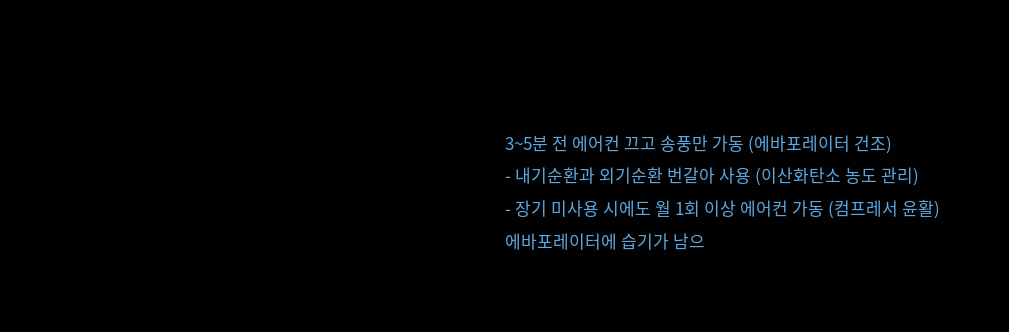3~5분 전 에어컨 끄고 송풍만 가동 (에바포레이터 건조)
- 내기순환과 외기순환 번갈아 사용 (이산화탄소 농도 관리)
- 장기 미사용 시에도 월 1회 이상 에어컨 가동 (컴프레서 윤활)
에바포레이터에 습기가 남으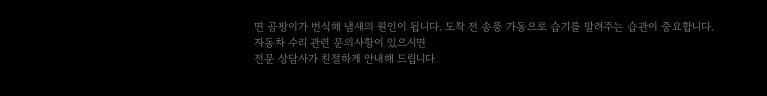면 곰팡이가 번식해 냄새의 원인이 됩니다. 도착 전 송풍 가동으로 습기를 말려주는 습관이 중요합니다.
자동차 수리 관련 문의사항이 있으시면
전문 상담사가 친절하게 안내해 드립니다